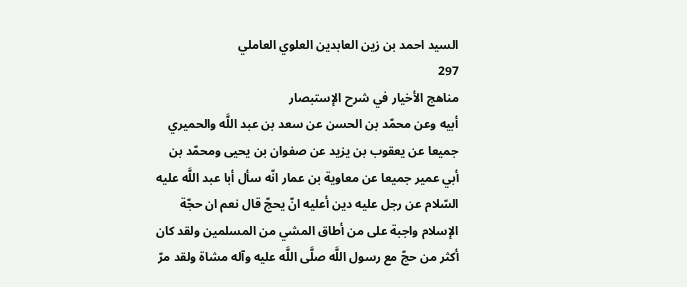السيد احمد بن زين العابدين العلوي العاملي
297
مناهج الأخيار في شرح الإستبصار
أبيه وعن محمّد بن الحسن عن سعد بن عبد اللَّه والحميري جميعا عن يعقوب بن يزيد عن صفوان بن يحيى ومحمّد بن أبي عمير جميعا عن معاوية بن عمار انّه سأل أبا عبد اللَّه عليه السّلام عن رجل عليه دين أعليه انّ يحجّ قال نعم ان حجّة الإسلام واجبة على من أطاق المشي من المسلمين ولقد كان أكثر من حجّ مع رسول اللَّه صلَّى اللَّه عليه وآله مشاة ولقد مرّ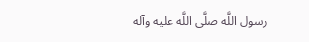رسول اللَّه صلَّى اللَّه عليه وآله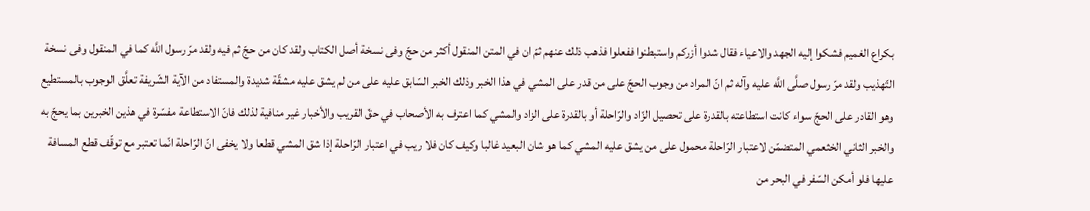بكراع الغميم فشكوا إليه الجهد والاعياء فقال شدوا أزركم واستبطنوا ففعلوا فذهب ذلك عنهم ثمّ ان في المتن المنقول أكثر من حجّ وفى نسخة أصل الكتاب ولقد كان من حجّ ثم فيه ولقد مرّ رسول اللَّه كما في المنقول وفى نسخة التّهذيب ولقد مرّ رسول صلَّى اللَّه عليه وآله ثم انّ المراد من وجوب الحجّ على من قدر على المشي في هذا الخبر وذلك الخبر السّابق عليه على من لم يشق عليه مشقّة شديدة والمستفاد من الآية الشّريفة تعلَّق الوجوب بالمستطيع وهو القادر على الحجّ سواء كانت استطاعته بالقدرة على تحصيل الزّاد والرّاحلة أو بالقدرة على الزاد والمشي كما اعترف به الأصحاب في حقّ القريب والأخبار غير منافية لذلك فانّ الاستطاعة مفسّرة في هذين الخبرين بما يحجّ به والخبر الثاني الخثعمي المتضمّن لاعتبار الرّاحلة محمول على من يشق عليه المشي كما هو شان البعيد غالبا وكيف كان فلا ريب في اعتبار الرّاحلة إذا شق المشي قطعا ولا يخفى انّ الرّاحلة انّما تعتبر مع توقّف قطع المسافة عليها فلو أمكن السّفر في البحر من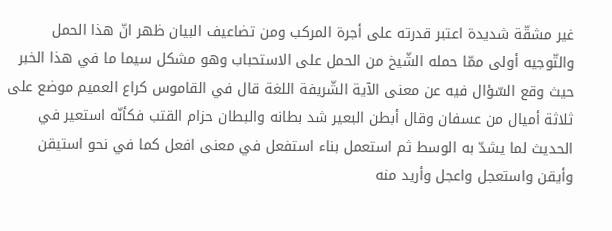غير مشقّة شديدة اعتبر قدرته على أجرة المركب ومن تضاعيف البيان ظهر انّ هذا الحمل والتّوجيه أولى ممّا حمله الشّيخ من الحمل على الاستحباب وهو مشكل سيما ما في هذا الخبر حيث وقع السّؤال فيه عن معنى الآية الشّريفة اللغة قال في القاموس كراع العميم موضع على ثلاثة أميال من عسفان وقال أبطن البعير شد بطانه والبطان حزام القتب فكأنّه استعير في الحديث لما يشدّ به الوسط ثم استعمل بناء استفعل في معنى افعل كما في نحو استيقن وأيقن واستعجل واعجل وأريد منه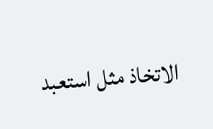الاتخاذ مثل استعبد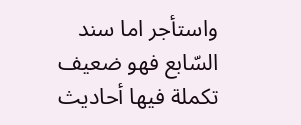واستأجر اما سند السّابع فهو ضعيف تكملة فيها أحاديث